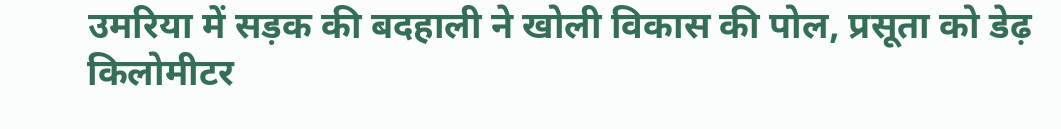उमरिया में सड़क की बदहाली ने खोली विकास की पोल, प्रसूता को डेढ़ किलोमीटर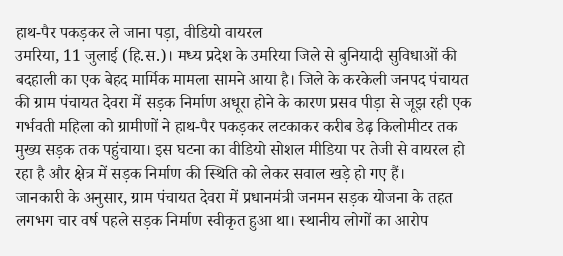हाथ-पैर पकड़कर ले जाना पड़ा, वीडियो वायरल
उमरिया, 11 जुलाई (हि.स.)। मध्य प्रदेश के उमरिया जिले से बुनियादी सुविधाओं की बदहाली का एक बेहद मार्मिक मामला सामने आया है। जिले के करकेली जनपद पंचायत की ग्राम पंचायत देवरा में सड़क निर्माण अधूरा होने के कारण प्रसव पीड़ा से जूझ रही एक गर्भवती महिला को ग्रामीणों ने हाथ-पैर पकड़कर लटकाकर करीब डेढ़ किलोमीटर तक मुख्य सड़क तक पहुंचाया। इस घटना का वीडियो सोशल मीडिया पर तेजी से वायरल हो रहा है और क्षेत्र में सड़क निर्माण की स्थिति को लेकर सवाल खड़े हो गए हैं।
जानकारी के अनुसार, ग्राम पंचायत देवरा में प्रधानमंत्री जनमन सड़क योजना के तहत लगभग चार वर्ष पहले सड़क निर्माण स्वीकृत हुआ था। स्थानीय लोगों का आरोप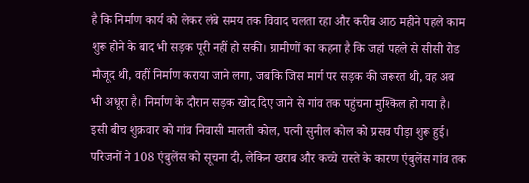है कि निर्माण कार्य को लेकर लंबे समय तक विवाद चलता रहा और करीब आठ महीने पहले काम शुरू होने के बाद भी सड़क पूरी नहीं हो सकी। ग्रामीणों का कहना है कि जहां पहले से सीसी रोड मौजूद थी, वहीं निर्माण कराया जाने लगा, जबकि जिस मार्ग पर सड़क की जरूरत थी, वह अब भी अधूरा है। निर्माण के दौरान सड़क खोद दिए जाने से गांव तक पहुंचना मुश्किल हो गया है।
इसी बीच शुक्रवार को गांव निवासी मालती कोल, पत्नी सुनील कोल को प्रसव पीड़ा शुरू हुई। परिजनों ने 108 एंबुलेंस को सूचना दी, लेकिन खराब और कच्चे रास्ते के कारण एंबुलेंस गांव तक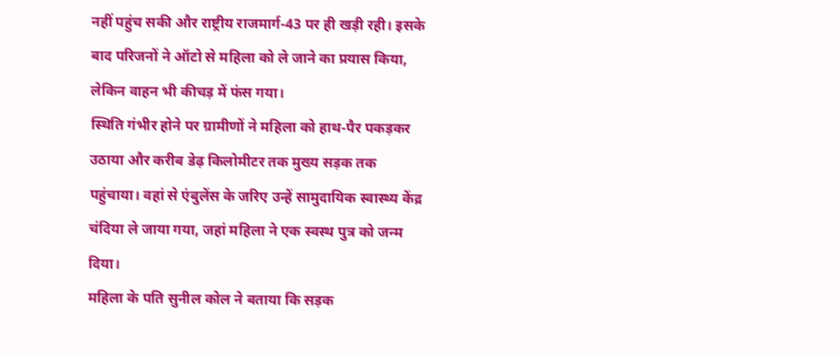नहीं पहुंच सकी और राष्ट्रीय राजमार्ग-43 पर ही खड़ी रही। इसके बाद परिजनों ने ऑटो से महिला को ले जाने का प्रयास किया, लेकिन वाहन भी कीचड़ में फंस गया।
स्थिति गंभीर होने पर ग्रामीणों ने महिला को हाथ-पैर पकड़कर उठाया और करीब डेढ़ किलोमीटर तक मुख्य सड़क तक पहुंचाया। वहां से एंबुलेंस के जरिए उन्हें सामुदायिक स्वास्थ्य केंद्र चंदिया ले जाया गया, जहां महिला ने एक स्वस्थ पुत्र को जन्म दिया।
महिला के पति सुनील कोल ने बताया कि सड़क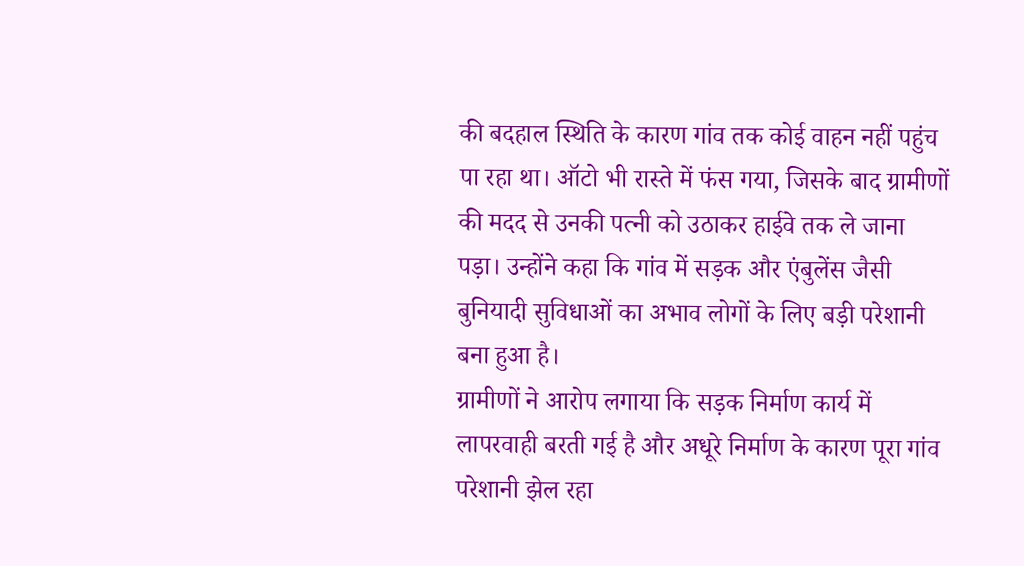की बदहाल स्थिति के कारण गांव तक कोई वाहन नहीं पहुंच पा रहा था। ऑटो भी रास्ते में फंस गया, जिसके बाद ग्रामीणों की मदद से उनकी पत्नी को उठाकर हाईवे तक ले जाना पड़ा। उन्होंने कहा कि गांव में सड़क और एंबुलेंस जैसी बुनियादी सुविधाओं का अभाव लोगों के लिए बड़ी परेशानी बना हुआ है।
ग्रामीणों ने आरोप लगाया कि सड़क निर्माण कार्य में लापरवाही बरती गई है और अधूरे निर्माण के कारण पूरा गांव परेशानी झेल रहा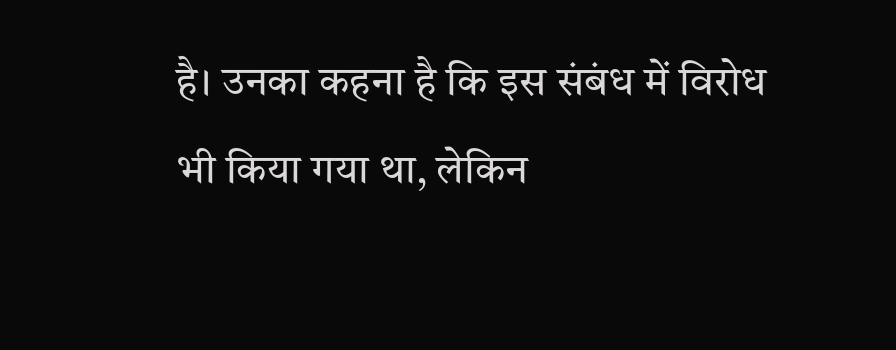है। उनका कहना है कि इस संबंध में विरोध भी किया गया था, लेकिन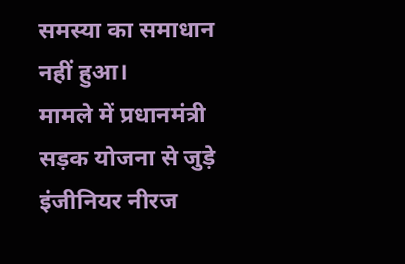समस्या का समाधान नहीं हुआ।
मामले में प्रधानमंत्री सड़क योजना से जुड़े इंजीनियर नीरज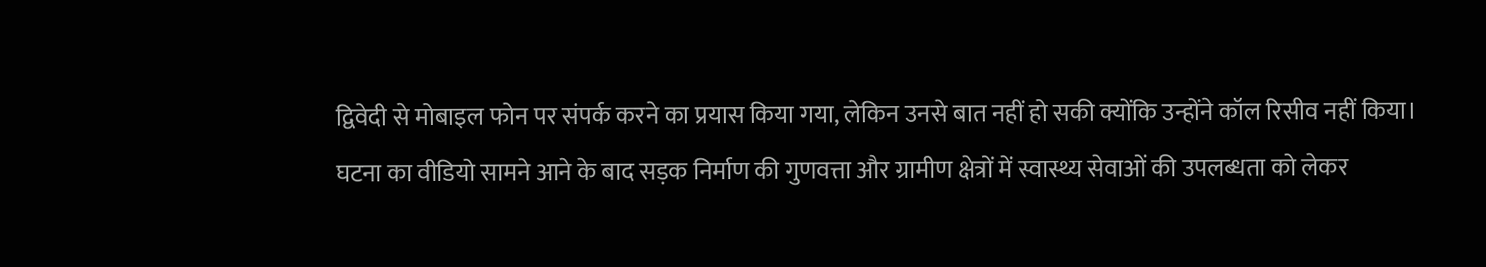द्विवेदी से मोबाइल फोन पर संपर्क करने का प्रयास किया गया, लेकिन उनसे बात नहीं हो सकी क्योंकि उन्होंने कॉल रिसीव नहीं किया।
घटना का वीडियो सामने आने के बाद सड़क निर्माण की गुणवत्ता और ग्रामीण क्षेत्रों में स्वास्थ्य सेवाओं की उपलब्धता को लेकर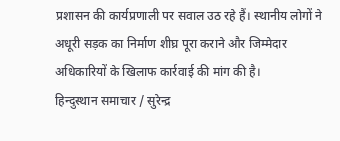प्रशासन की कार्यप्रणाली पर सवाल उठ रहे हैं। स्थानीय लोगों ने अधूरी सड़क का निर्माण शीघ्र पूरा कराने और जिम्मेदार अधिकारियों के खिलाफ कार्रवाई की मांग की है।
हिन्दुस्थान समाचार / सुरेन्द्र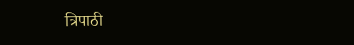त्रिपाठी